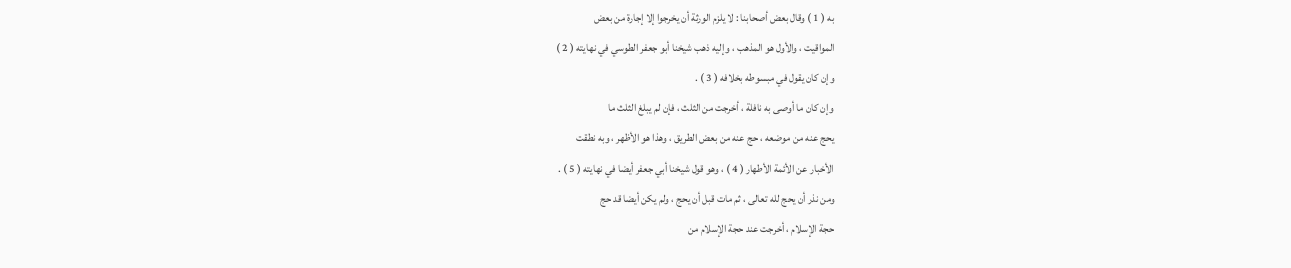به ( 1 ) وقال بعض أصحابنا : لا يلزم الورثة أن يخرجوا إلا إجارة من بعض
المواقيت ، والأول هو المذهب ، وإليه ذهب شيخنا أبو جعفر الطوسي في نهايته ( 2 )
وإن كان يقول في مبسوطه بخلافه ( 3 ) .
وإن كان ما أوصى به نافلة ، أخرجت من الثلث ، فإن لم يبلغ الثلث ما
يحج عنه من موضعه ، حج عنه من بعض الطريق ، وهذا هو الأظهر ، وبه نطقت
الأخبار عن الأئمة الأطهار ( 4 ) ، وهو قول شيخنا أبي جعفر أيضا في نهايته ( 5 ) .
ومن نذر أن يحج لله تعالى ، ثم مات قبل أن يحج ، ولم يكن أيضا قد حج
حجة الإسلام ، أخرجت عند حجة الإسلام من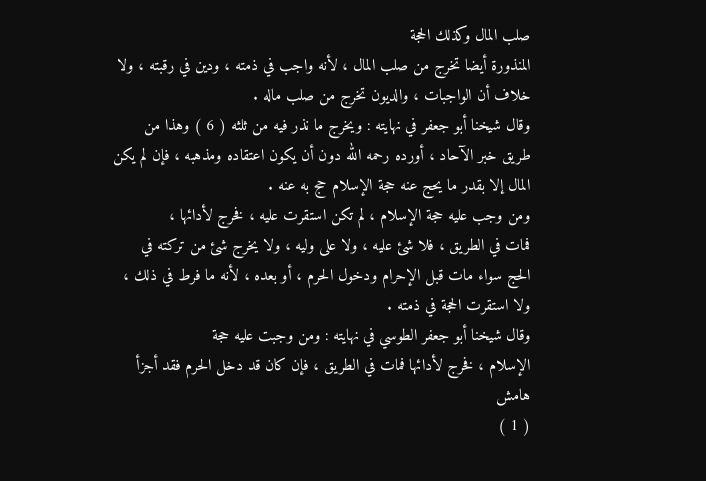صلب المال وكذلك الحجة
المنذورة أيضا تخرج من صلب المال ، لأنه واجب في ذمته ، ودين في رقبته ، ولا
خلاف أن الواجبات ، والديون تخرج من صلب ماله .
وقال شيخنا أبو جعفر في نهايته : ويخرج ما نذر فيه من ثلثه ( 6 ) وهذا من
طريق خبر الآحاد ، أورده رحمه الله دون أن يكون اعتقاده ومذهبه ، فإن لم يكن
المال إلا بقدر ما يحج عنه حجة الإسلام حج به عنه .
ومن وجب عليه حجة الإسلام ، لم تكن استقرت عليه ، فخرج لأدائها ،
فمات في الطريق ، فلا شئ عليه ، ولا على وليه ، ولا يخرج شئ من تركته في
الحج سواء مات قبل الإحرام ودخول الحرم ، أو بعده ، لأنه ما فرط في ذلك ،
ولا استقرت الحجة في ذمته .
وقال شيخنا أبو جعفر الطوسي في نهايته : ومن وجبت عليه حجة
الإسلام ، فخرج لأدائها فمات في الطريق ، فإن كان قد دخل الحرم فقد أجزأ
هامش
( 1 )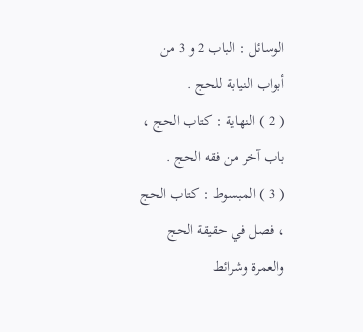الوسائل : الباب 2 و 3 من أبواب النيابة للحج .
( 2 ) النهاية : كتاب الحج ، باب آخر من فقه الحج .
( 3 ) المبسوط : كتاب الحج ، فصل في حقيقة الحج والعمرة وشرائط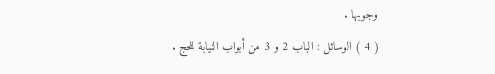وجوبها .
( 4 ) الوسائل : الباب 2 و 3 من أبواب النيابة للحج .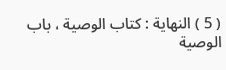( 5 ) النهاية : كتاب الوصية ، باب الوصية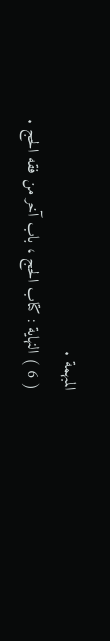المبهمة .
( 6 ) النهاية : كتاب الحج ، باب آخر من فقه الحج .